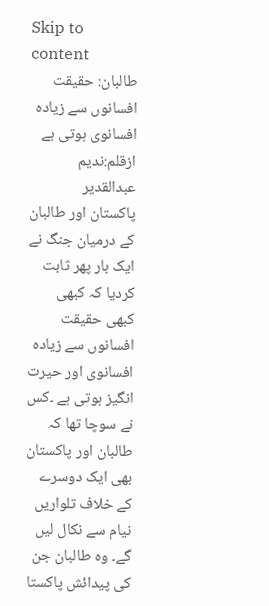Skip to content
طالبان: حقیقت افسانوں سے زیادہ افسانوی ہوتی ہے
ازقلم:ندیم عبدالقدیر
پاکستان اور طالبان کے درمیان جنگ نے ایک بار پھر ثابت کردیا کہ کبھی کبھی حقیقت افسانوں سے زیادہ افسانوی اور حیرت انگیز ہوتی ہے ۔کس نے سوچا تھا کہ طالبان اور پاکستان بھی ایک دوسرے کے خلاف تلواریں نیام سے نکال لیں گے۔ وہ طالبان جن کی پیدائش پاکستا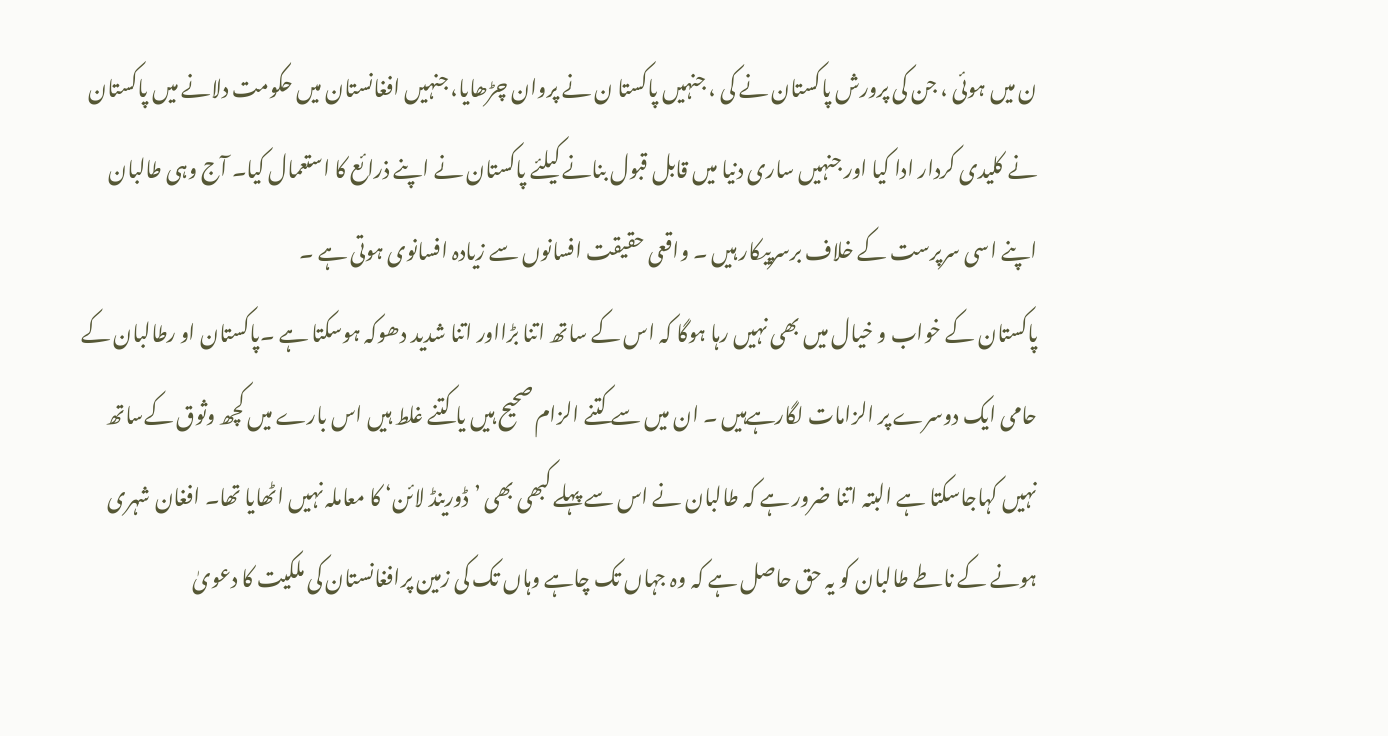ن میں ہوئی ، جن کی پرورش پاکستان نے کی ، جنہیں پاکستا ن نے پروان چڑھایا، جنہیں افغانستان میں حکومت دلانے میں پاکستان نے کلیدی کردار ادا کیا اور جنہیں ساری دنیا میں قابل قبول بنانے کیلئے پاکستان نے اپنے ذرائع کا استعمال کیا۔ آج وہی طالبان اپنے اسی سرپرست کے خلاف برسرپیکار ہیں ۔ واقعی حقیقت افسانوں سے زیادہ افسانوی ہوتی ہے ۔
پاکستان کے خواب و خیال میں بھی نہیں رہا ہوگا کہ اس کے ساتھ اتنا بڑااور اتنا شدید دھوکہ ہوسکتا ہے ۔پاکستان او رطالبان کے حامی ایک دوسرے پر الزامات لگارہےہیں ۔ ان میں سے کتنے الزام صحیح ہیں یا کتنے غلط ہیں اس بارے میں کچھ وثوق کےساتھ نہیں کہاجاسکتا ہے البتہ اتنا ضرور ہے کہ طالبان نے اس سے پہلے کبھی بھی ’ڈورینڈ لائن‘ کا معاملہ نہیں اٹھایا تھا۔ افغان شہری ہونے کے ناطے طالبان کو یہ حق حاصل ہے کہ وہ جہاں تک چاہے وہاں تک کی زمین پرافغانستان کی ملکیت کا دعویٰ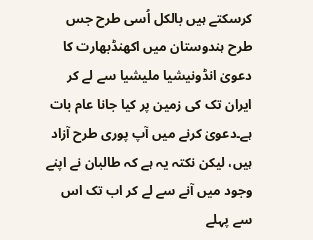کرسکتے ہیں بالکل اُسی طرح جس طرح ہندوستان میں اکھنڈبھارت کا دعویٰ انڈونیشیا ملیشیا سے لے کر ایران تک کی زمین پر کیا جانا عام بات ہے۔دعویٰ کرنے میں آپ پوری طرح آزاد ہیں، لیکن نکتہ یہ ہے کہ طالبان نے اپنے وجود میں آنے سے لے کر اب تک اس سے پہلے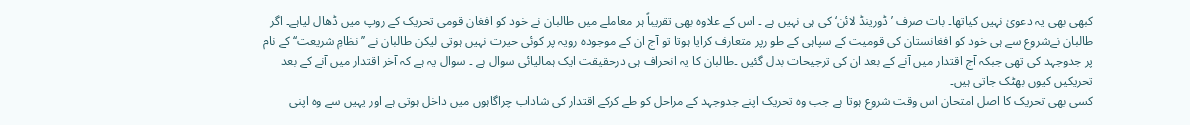کبھی بھی یہ دعویٰ نہیں کیاتھا۔ بات صرف ’ڈورینڈ لائن‘ کی ہی نہیں ہے ۔ اس کے علاوہ بھی تقریباً ہر معاملے میں طالبان نے خود کو افغان قومی تحریک کے روپ میں ڈھال لیاہے۔ اگر طالبان نےشروع سے ہی خود کو افغانستان کی قومیت کے سپاہی کے طو رپر متعارف کرایا ہوتا تو آج ان کے موجودہ رویہ پر کوئی حیرت نہیں ہوتی لیکن طالبان نے ’’نظامِ شریعت‘‘ کے نام پر جدوجہد کی تھی جبکہ آج اقتدار میں آنے کے بعد ان کی ترجیحات بدل گئیں ۔طالبان کا یہ انحراف ہی درحقیقت ایک ہمالیائی سوال ہے ۔ سوال یہ ہے کہ آخر اقتدار میں آنے کے بعد تحریکیں کیوں بھٹک جاتی ہیں۔
کسی بھی تحریک کا اصل امتحان اس وقت شروع ہوتا ہے جب وہ تحریک اپنے جدوجہد کے مراحل کو طے کرکے اقتدار کی شاداب چراگاہوں میں داخل ہوتی ہے اور یہیں سے وہ اپنی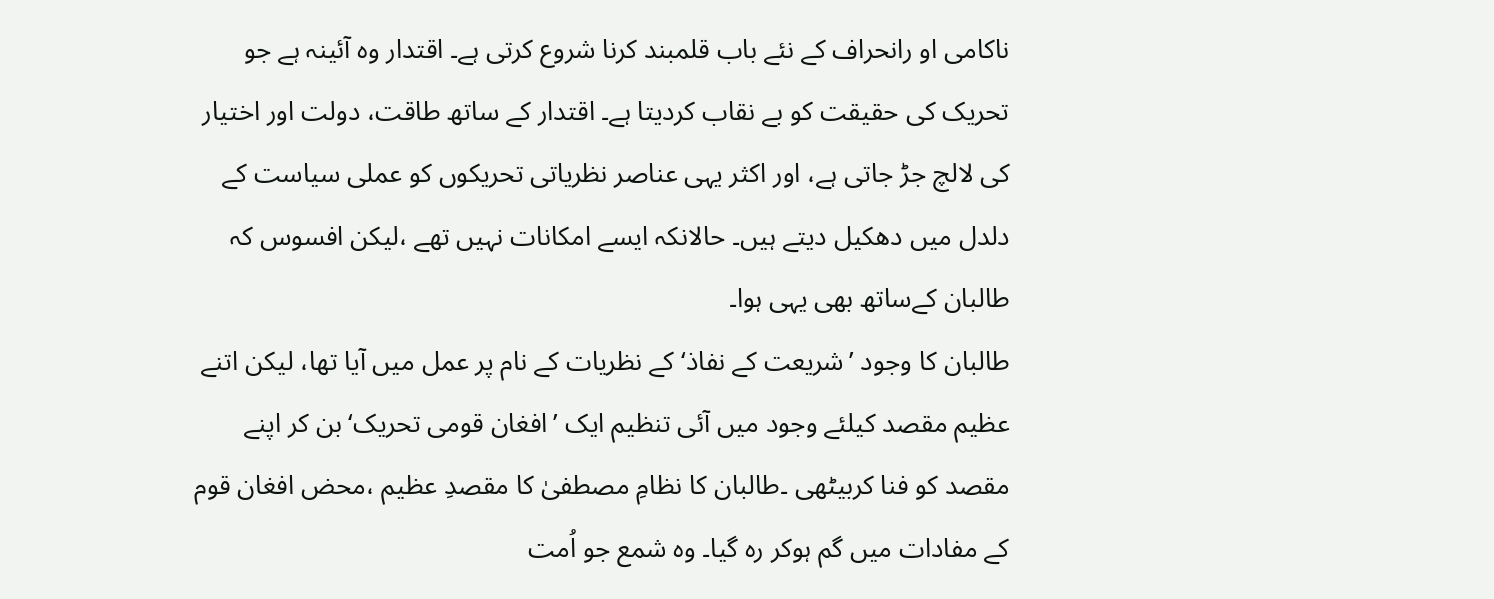ناکامی او رانحراف کے نئے باب قلمبند کرنا شروع کرتی ہے۔ اقتدار وہ آئینہ ہے جو تحریک کی حقیقت کو بے نقاب کردیتا ہے۔ اقتدار کے ساتھ طاقت، دولت اور اختیار کی لالچ جڑ جاتی ہے، اور اکثر یہی عناصر نظریاتی تحریکوں کو عملی سیاست کے دلدل میں دھکیل دیتے ہیں۔ حالانکہ ایسے امکانات نہیں تھے ،لیکن افسوس کہ طالبان کےساتھ بھی یہی ہوا۔
طالبان کا وجود ’شریعت کے نفاذ‘ کے نظریات کے نام پر عمل میں آیا تھا، لیکن اتنے عظیم مقصد کیلئے وجود میں آئی تنظیم ایک ’افغان قومی تحریک‘ بن کر اپنے مقصد کو فنا کربیٹھی ۔طالبان کا نظامِ مصطفیٰ کا مقصدِ عظیم ،محض افغان قوم کے مفادات میں گم ہوکر رہ گیا۔ وہ شمع جو اُمت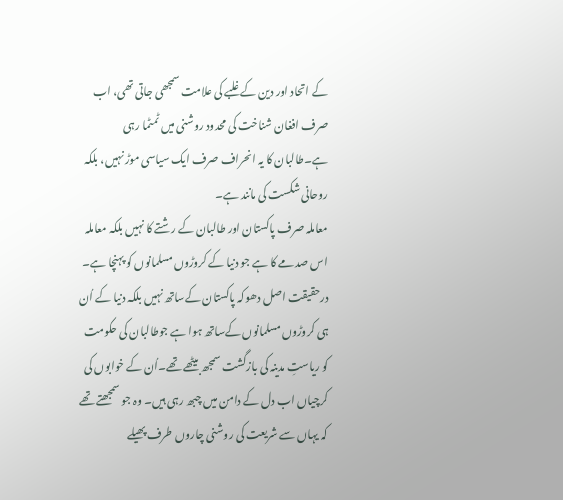کے اتحاد اور دین کے غلبے کی علامت سمجھی جاتی تھی، اب صرف افغان شناخت کی محدود روشنی میں ٹمٹما رہی ہے۔طالبان کا یہ انحراف صرف ایک سیاسی موڑ نہیں، بلکہ روحانی شکست کی مانند ہے۔
معاملہ صرف پاکستان اور طالبان کے رشتے کا نہیں بلکہ معاملہ اس صدمے کا ہے جو دنیا کے کروڑوں مسلمانوں کو پہنچا ہے۔ درحقیقت اصل دھوکہ پاکستان کےساتھ نہیں بلکہ دنیا کے اُن ہی کروڑوں مسلمانوں کےساتھ ہوا ہے جوطالبان کی حکومت کو ریاستِ مدینہ کی بازگشت سمجھ بیٹھے تھے۔اُن کے خوابوں کی کرچیاں اب دل کے دامن میں چبھ رہی ہیں۔ وہ جو سمجھتے تھے کہ یہاں سے شریعت کی روشنی چاروں طرف پھیلے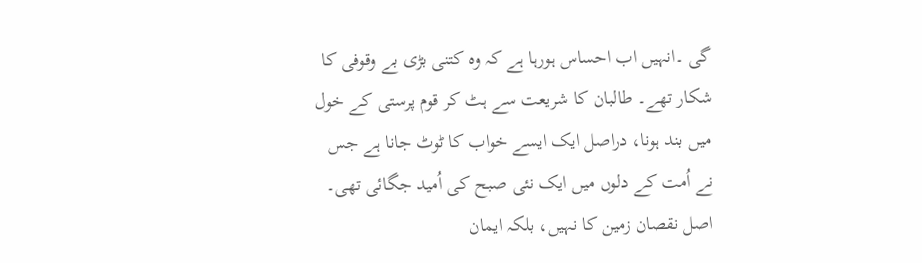گی ۔انہیں اب احساس ہورہا ہے کہ وہ کتنی بڑی بے وقوفی کا شکار تھے۔ طالبان کا شریعت سے ہٹ کر قوم پرستی کے خول میں بند ہونا، دراصل ایک ایسے خواب کا ٹوٹ جانا ہے جس نے اُمت کے دلوں میں ایک نئی صبح کی اُمید جگائی تھی۔
اصل نقصان زمین کا نہیں، بلکہ ایمان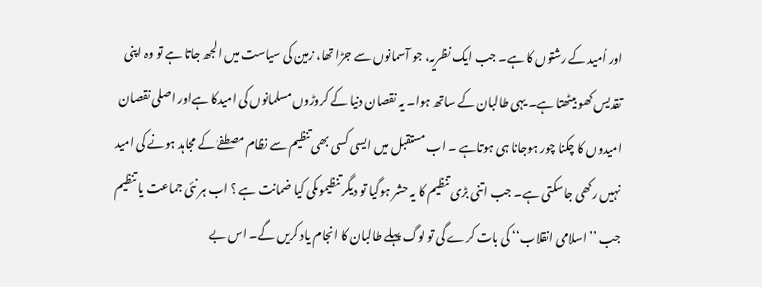اور اُمید کے رشتوں کا ہے۔ جب ایک نظریہ، جو آسمانوں سے جڑا تھا، زمین کی سیاست میں الجھ جاتا ہے تو وہ اپنی تقدیس کھو بیٹھتا ہے۔ یہی طالبان کے ساتھ ہوا۔ یہ نقصان دنیا کے کروڑوں مسلمانوں کی امیدکا ہےاور اصلی نقصان امیدوں کا چکنا چور ہوجانا ہی ہوتاہے ۔ اب مستقبل میں ایسی کسی بھی تنظیم سے نظام مصطفےٰ کے مجاہد ہونے کی امید نہیں رکھی جاسکتی ہے۔ جب اتنی بڑی تنظیم کا یہ حشر ہوگیا تو دیگر تنظیموںکی کیا ضمانت ہے ؟ اب ہر نئی جماعت یا تنظیم جب ’’اسلامی انقلاب‘‘ کی بات کرے گی تو لوگ پہلے طالبان کا انجام یاد کریں گے۔ اس بے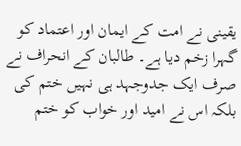یقینی نے امت کے ایمان اور اعتماد کو گہرا زخم دیا ہے۔ طالبان کے انحراف نے صرف ایک جدوجہد ہی نہیں ختم کی بلکہ اس نے امید اور خواب کو ختم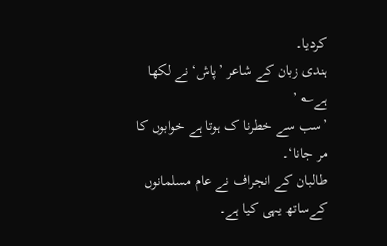کردیا۔
ہندی زبان کے شاعر ’پاش‘ نے لکھا ہے؎ ’
’سب سے خطرنا ک ہوتا ہے خوابوں کا مر جانا‘۔
طالبان کے انجراف نے عام مسلمانوں کےساتھ یہی کیا ہے۔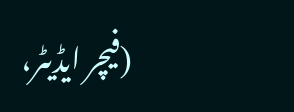(فیچر ایڈیٹر،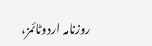روزنامہ اردوٹائمز،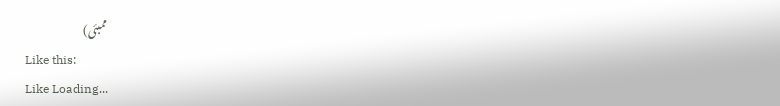ممبئی)
Like this:
Like Loading...